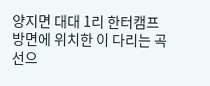양지면 대대 1리 한터캠프 방면에 위치한 이 다리는 곡선으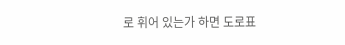로 휘어 있는가 하면 도로표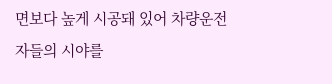면보다 높게 시공돼 있어 차량운전자들의 시야를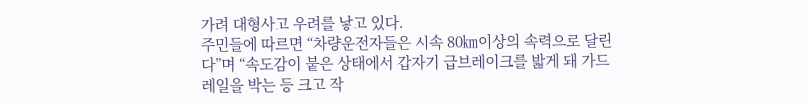가려 대형사고 우려를 낳고 있다.
주민들에 따르면 “차량운전자들은 시속 80㎞이상의 속력으로 달린다”며 “속도감이 붙은 상태에서 갑자기 급브레이크를 밟게 돼 가드레일을 박는 등 크고 작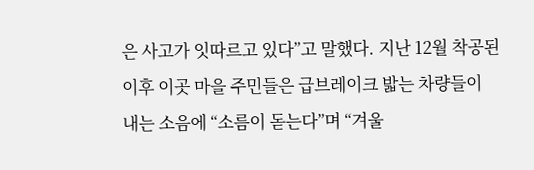은 사고가 잇따르고 있다”고 말했다. 지난 12월 착공된 이후 이곳 마을 주민들은 급브레이크 밟는 차량들이 내는 소음에 “소름이 돋는다”며 “겨울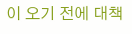이 오기 전에 대책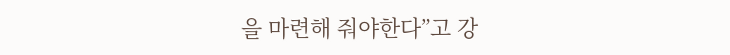을 마련해 줘야한다”고 강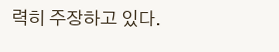력히 주장하고 있다.